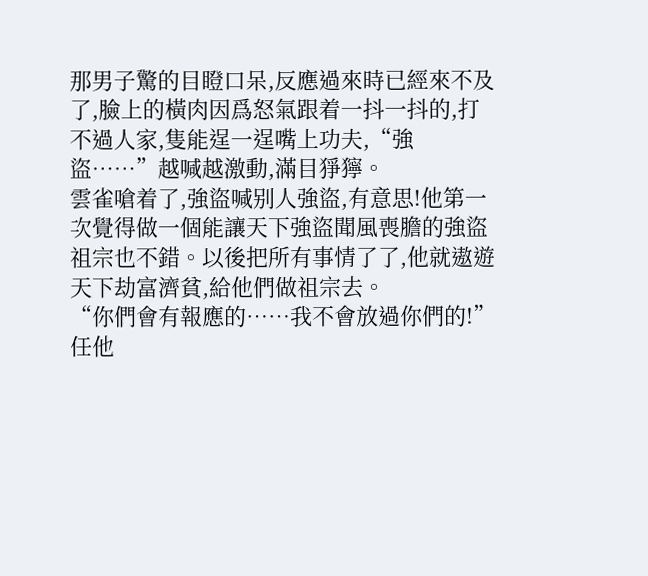那男子驚的目瞪口呆,反應過來時已經來不及了,臉上的橫肉因爲怒氣跟着一抖一抖的,打不過人家,隻能逞一逞嘴上功夫,“強盜……”越喊越激動,滿目猙獰。
雲雀嗆着了,強盜喊别人強盜,有意思!他第一次覺得做一個能讓天下強盜聞風喪膽的強盜祖宗也不錯。以後把所有事情了了,他就遨遊天下劫富濟貧,給他們做祖宗去。
“你們會有報應的……我不會放過你們的!”任他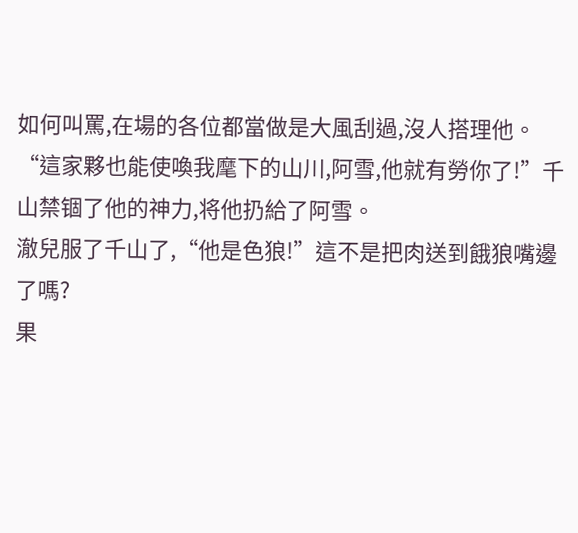如何叫罵,在場的各位都當做是大風刮過,沒人搭理他。
“這家夥也能使喚我麾下的山川,阿雪,他就有勞你了!”千山禁锢了他的神力,将他扔給了阿雪。
澈兒服了千山了,“他是色狼!”這不是把肉送到餓狼嘴邊了嗎?
果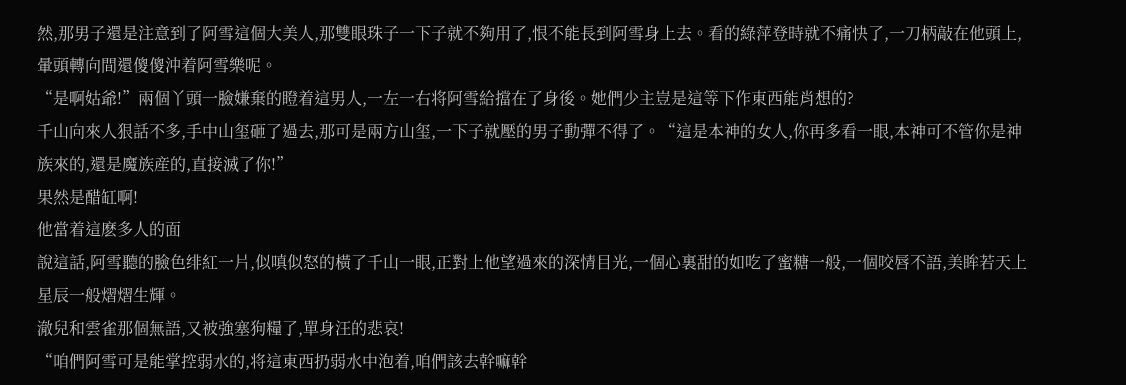然,那男子還是注意到了阿雪這個大美人,那雙眼珠子一下子就不夠用了,恨不能長到阿雪身上去。看的綠萍登時就不痛快了,一刀柄敲在他頭上,暈頭轉向間還傻傻沖着阿雪樂呢。
“是啊姑爺!”兩個丫頭一臉嫌棄的瞪着這男人,一左一右将阿雪給擋在了身後。她們少主豈是這等下作東西能肖想的?
千山向來人狠話不多,手中山玺砸了過去,那可是兩方山玺,一下子就壓的男子動彈不得了。“這是本神的女人,你再多看一眼,本神可不管你是神族來的,還是魔族産的,直接滅了你!”
果然是醋缸啊!
他當着這麽多人的面
說這話,阿雪聽的臉色绯紅一片,似嗔似怒的橫了千山一眼,正對上他望過來的深情目光,一個心裏甜的如吃了蜜糖一般,一個咬唇不語,美眸若天上星辰一般熠熠生輝。
澈兒和雲雀那個無語,又被強塞狗糧了,單身汪的悲哀!
“咱們阿雪可是能掌控弱水的,将這東西扔弱水中泡着,咱們該去幹嘛幹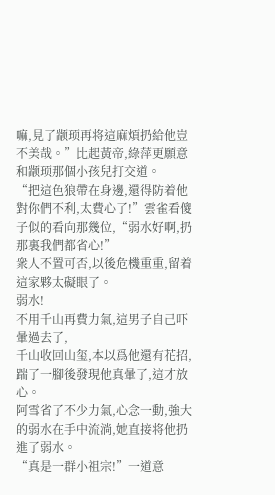嘛,見了颛顼再将這麻煩扔給他豈不美哉。”比起黃帝,綠萍更願意和颛顼那個小孩兒打交道。
“把這色狼帶在身邊,還得防着他對你們不利,太費心了!”雲雀看傻子似的看向那幾位,“弱水好啊,扔那裏我們都省心!”
衆人不置可否,以後危機重重,留着這家夥太礙眼了。
弱水!
不用千山再費力氣,這男子自己吓暈過去了,
千山收回山玺,本以爲他還有花招,踹了一腳後發現他真暈了,這才放心。
阿雪省了不少力氣,心念一動,強大的弱水在手中流淌,她直接将他扔進了弱水。
“真是一群小祖宗!”一道意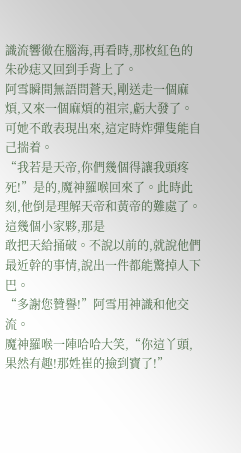識流響徹在腦海,再看時,那枚紅色的朱砂痣又回到手背上了。
阿雪瞬間無語問蒼天,剛送走一個麻煩,又來一個麻煩的祖宗,虧大發了。可她不敢表現出來,這定時炸彈隻能自己揣着。
“我若是天帝,你們幾個得讓我頭疼死!”是的,魔神羅喉回來了。此時此刻,他倒是理解天帝和黃帝的難處了。這幾個小家夥,那是
敢把天給捅破。不說以前的,就說他們最近幹的事情,說出一件都能驚掉人下巴。
“多謝您贊譽!”阿雪用神識和他交流。
魔神羅喉一陣哈哈大笑,“你這丫頭,果然有趣!那姓崔的撿到寶了!”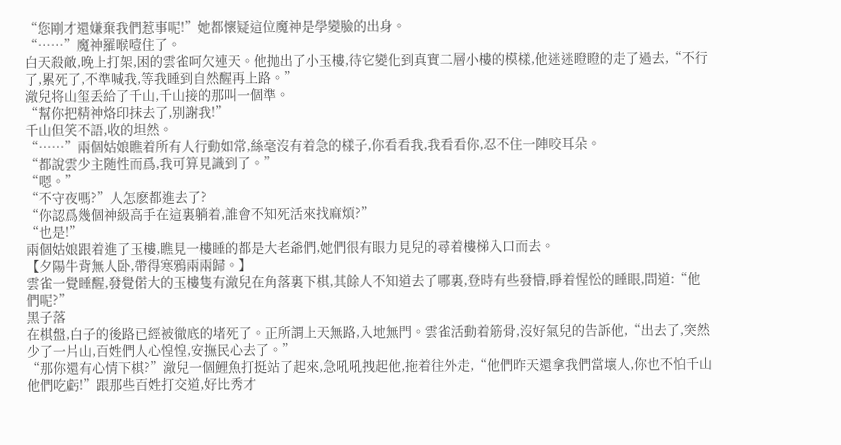“您剛才還嫌棄我們惹事呢!”她都懷疑這位魔神是學變臉的出身。
“……”魔神羅喉噎住了。
白天殺敵,晚上打架,困的雲雀呵欠連天。他抛出了小玉樓,待它變化到真實二層小樓的模樣,他迷迷瞪瞪的走了過去,“不行了,累死了,不準喊我,等我睡到自然醒再上路。”
澈兒将山玺丢給了千山,千山接的那叫一個準。
“幫你把精神烙印抹去了,别謝我!”
千山但笑不語,收的坦然。
“……”兩個姑娘瞧着所有人行動如常,絲毫沒有着急的樣子,你看看我,我看看你,忍不住一陣咬耳朵。
“都說雲少主随性而爲,我可算見識到了。”
“嗯。”
“不守夜嗎?”人怎麽都進去了?
“你認爲幾個神級高手在這裏躺着,誰會不知死活來找麻煩?”
“也是!”
兩個姑娘跟着進了玉樓,瞧見一樓睡的都是大老爺們,她們很有眼力見兒的尋着樓梯入口而去。
【夕陽牛背無人卧,帶得寒鴉兩兩歸。】
雲雀一覺睡醒,發覺偌大的玉樓隻有澈兒在角落裏下棋,其餘人不知道去了哪裏,登時有些發懵,睜着惺忪的睡眼,問道:“他們呢?”
黑子落
在棋盤,白子的後路已經被徹底的堵死了。正所謂上天無路,入地無門。雲雀活動着筋骨,沒好氣兒的告訴他,“出去了,突然少了一片山,百姓們人心惶惶,安撫民心去了。”
“那你還有心情下棋?”澈兒一個鯉魚打挺站了起來,急吼吼拽起他,拖着往外走,“他們昨天還拿我們當壞人,你也不怕千山他們吃虧!”跟那些百姓打交道,好比秀才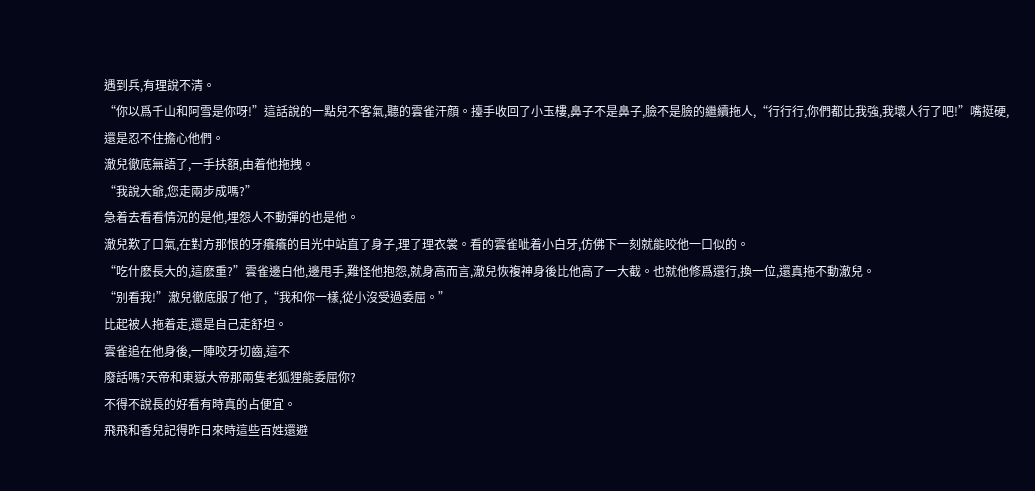遇到兵,有理說不清。
“你以爲千山和阿雪是你呀!”這話說的一點兒不客氣,聽的雲雀汗顔。擡手收回了小玉樓,鼻子不是鼻子,臉不是臉的繼續拖人,“行行行,你們都比我強,我壞人行了吧!”嘴挺硬,還是忍不住擔心他們。
澈兒徹底無語了,一手扶額,由着他拖拽。
“我說大爺,您走兩步成嗎?”
急着去看看情況的是他,埋怨人不動彈的也是他。
澈兒歎了口氣,在對方那恨的牙癢癢的目光中站直了身子,理了理衣裳。看的雲雀呲着小白牙,仿佛下一刻就能咬他一口似的。
“吃什麽長大的,這麽重?”雲雀邊白他,邊甩手,難怪他抱怨,就身高而言,澈兒恢複神身後比他高了一大截。也就他修爲還行,換一位,還真拖不動澈兒。
“别看我!”澈兒徹底服了他了,“我和你一樣,從小沒受過委屈。”
比起被人拖着走,還是自己走舒坦。
雲雀追在他身後,一陣咬牙切齒,這不
廢話嗎?天帝和東嶽大帝那兩隻老狐狸能委屈你?
不得不說長的好看有時真的占便宜。
飛飛和香兒記得昨日來時這些百姓還避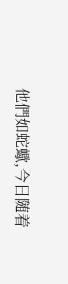他們如蛇蠍,今日随着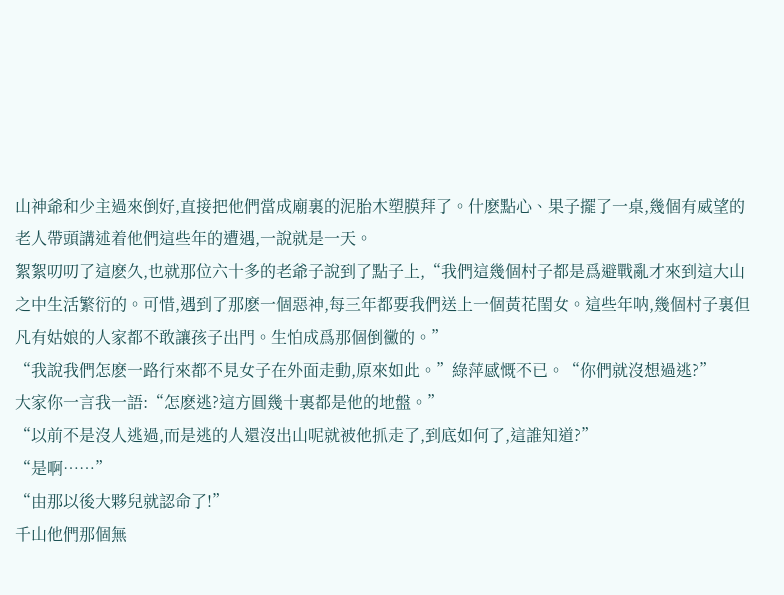山神爺和少主過來倒好,直接把他們當成廟裏的泥胎木塑膜拜了。什麽點心、果子擺了一桌,幾個有威望的老人帶頭講述着他們這些年的遭遇,一說就是一天。
絮絮叨叨了這麽久,也就那位六十多的老爺子說到了點子上,“我們這幾個村子都是爲避戰亂才來到這大山之中生活繁衍的。可惜,遇到了那麽一個惡神,每三年都要我們送上一個黃花閨女。這些年呐,幾個村子裏但凡有姑娘的人家都不敢讓孩子出門。生怕成爲那個倒黴的。”
“我說我們怎麽一路行來都不見女子在外面走動,原來如此。”綠萍感慨不已。“你們就沒想過逃?”
大家你一言我一語:“怎麽逃?這方圓幾十裏都是他的地盤。”
“以前不是沒人逃過,而是逃的人還沒出山呢就被他抓走了,到底如何了,這誰知道?”
“是啊……”
“由那以後大夥兒就認命了!”
千山他們那個無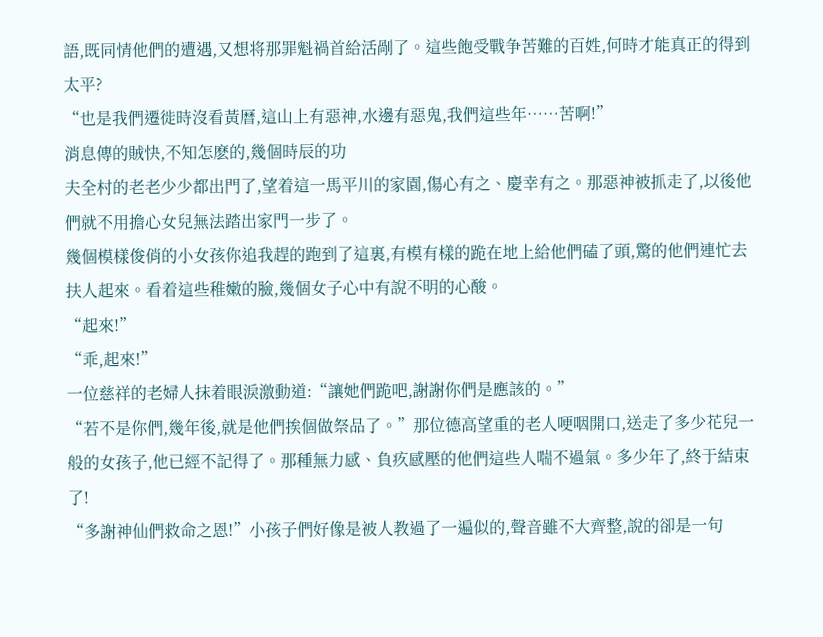語,既同情他們的遭遇,又想将那罪魁禍首給活剮了。這些飽受戰争苦難的百姓,何時才能真正的得到太平?
“也是我們遷徙時沒看黃曆,這山上有惡神,水邊有惡鬼,我們這些年……苦啊!”
消息傳的賊快,不知怎麽的,幾個時辰的功
夫全村的老老少少都出門了,望着這一馬平川的家園,傷心有之、慶幸有之。那惡神被抓走了,以後他們就不用擔心女兒無法踏出家門一步了。
幾個模樣俊俏的小女孩你追我趕的跑到了這裏,有模有樣的跪在地上給他們磕了頭,驚的他們連忙去扶人起來。看着這些稚嫩的臉,幾個女子心中有說不明的心酸。
“起來!”
“乖,起來!”
一位慈祥的老婦人抹着眼淚激動道:“讓她們跪吧,謝謝你們是應該的。”
“若不是你們,幾年後,就是他們挨個做祭品了。”那位德高望重的老人哽咽開口,送走了多少花兒一般的女孩子,他已經不記得了。那種無力感、負疚感壓的他們這些人喘不過氣。多少年了,終于結束了!
“多謝神仙們救命之恩!”小孩子們好像是被人教過了一遍似的,聲音雖不大齊整,說的卻是一句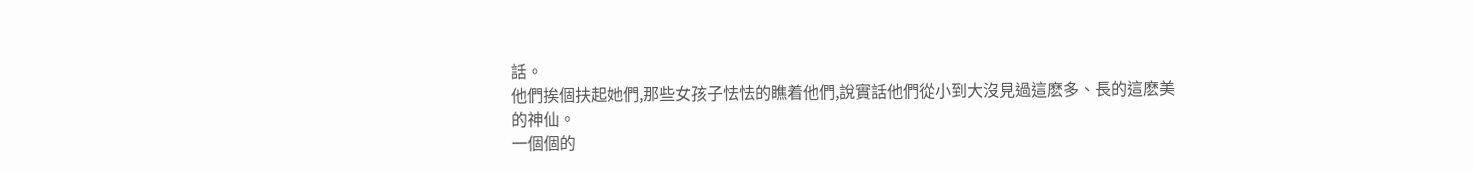話。
他們挨個扶起她們,那些女孩子怯怯的瞧着他們,說實話他們從小到大沒見過這麽多、長的這麽美的神仙。
一個個的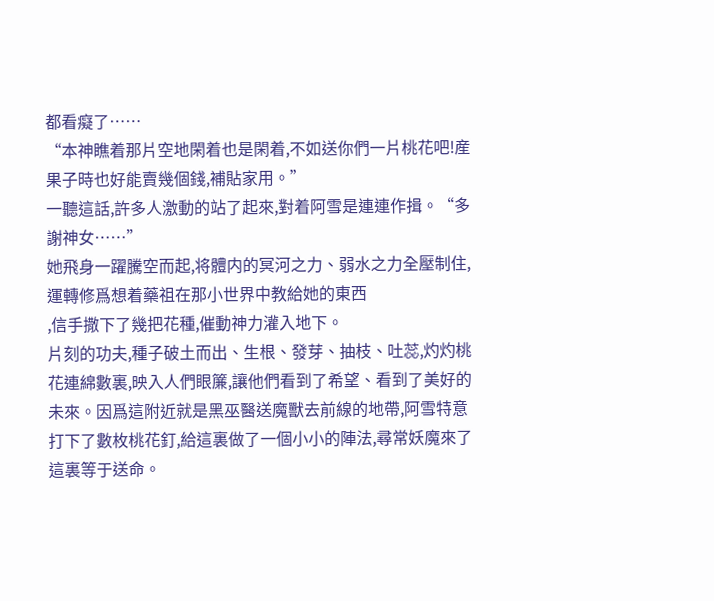都看癡了……
“本神瞧着那片空地閑着也是閑着,不如送你們一片桃花吧!産果子時也好能賣幾個錢,補貼家用。”
一聽這話,許多人激動的站了起來,對着阿雪是連連作揖。“多謝神女……”
她飛身一躍騰空而起,将體内的冥河之力、弱水之力全壓制住,運轉修爲想着藥祖在那小世界中教給她的東西
,信手撒下了幾把花種,催動神力灌入地下。
片刻的功夫,種子破土而出、生根、發芽、抽枝、吐蕊,灼灼桃花連綿數裏,映入人們眼簾,讓他們看到了希望、看到了美好的未來。因爲這附近就是黑巫醫送魔獸去前線的地帶,阿雪特意打下了數枚桃花釘,給這裏做了一個小小的陣法,尋常妖魔來了這裏等于送命。